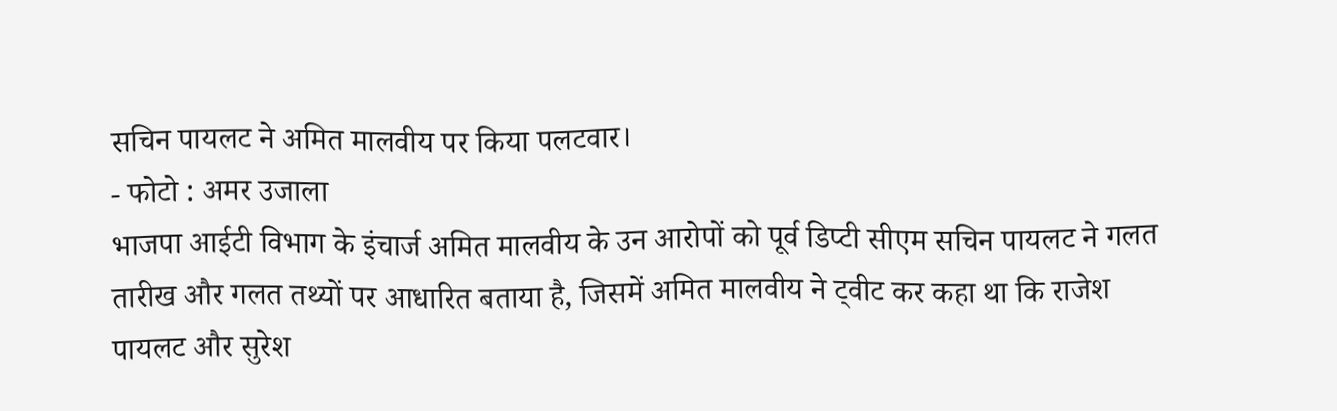सचिन पायलट ने अमित मालवीय पर किया पलटवार।
- फोटो : अमर उजाला
भाजपा आईटी विभाग के इंचार्ज अमित मालवीय के उन आरोपों को पूर्व डिप्टी सीएम सचिन पायलट ने गलत तारीख और गलत तथ्यों पर आधारित बताया है, जिसमें अमित मालवीय ने ट्वीट कर कहा था कि राजेश पायलट और सुरेश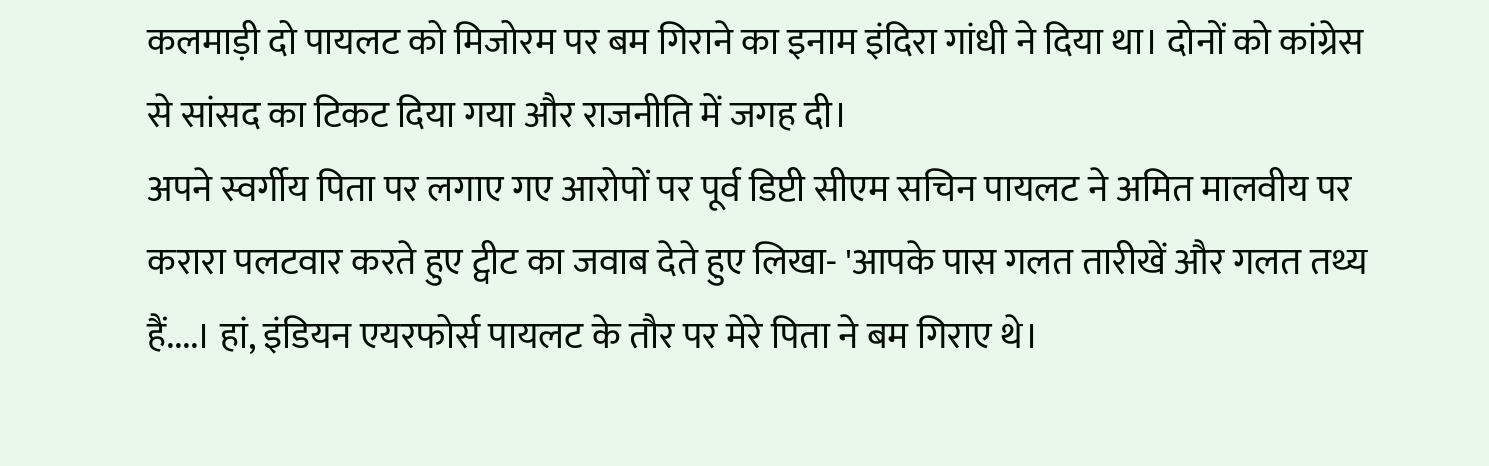कलमाड़ी दो पायलट को मिजोरम पर बम गिराने का इनाम इंदिरा गांधी ने दिया था। दोनों को कांग्रेस से सांसद का टिकट दिया गया और राजनीति में जगह दी।
अपने स्वर्गीय पिता पर लगाए गए आरोपों पर पूर्व डिप्टी सीएम सचिन पायलट ने अमित मालवीय पर करारा पलटवार करते हुए ट्वीट का जवाब देते हुए लिखा- 'आपके पास गलत तारीखें और गलत तथ्य हैं....। हां, इंडियन एयरफोर्स पायलट के तौर पर मेरे पिता ने बम गिराए थे।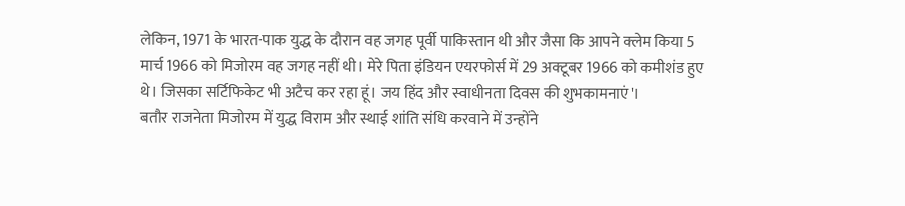लेकिन, 1971 के भारत-पाक युद्ध के दौरान वह जगह पूर्वी पाकिस्तान थी और जैसा कि आपने क्लेम किया 5 मार्च 1966 को मिजोरम वह जगह नहीं थी। मेरे पिता इंडियन एयरफोर्स में 29 अक्टूबर 1966 को कमीशंड हुए थे। जिसका सर्टिफिकेट भी अटैच कर रहा हूं। जय हिंद और स्वाधीनता दिवस की शुभकामनाएं'।
बतौर राजनेता मिजोरम में युद्ध विराम और स्थाई शांति संधि करवाने में उन्होंने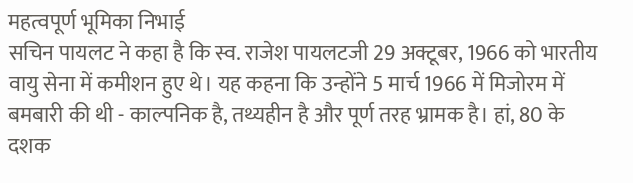महत्वपूर्ण भूमिका निभाई
सचिन पायलट ने कहा है कि स्व. राजेश पायलटजी 29 अक्टूबर, 1966 को भारतीय वायु सेना में कमीशन हुए थे। यह कहना कि उन्होंने 5 मार्च 1966 में मिजोरम में बमबारी की थी - काल्पनिक है, तथ्यहीन है और पूर्ण तरह भ्रामक है। हां, 80 के दशक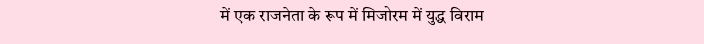में एक राजनेता के रूप में मिजोरम में युद्ध विराम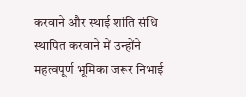करवाने और स्थाई शांति संधि स्थापित करवाने में उन्होंने महत्वपूर्ण भूमिका जरूर निभाई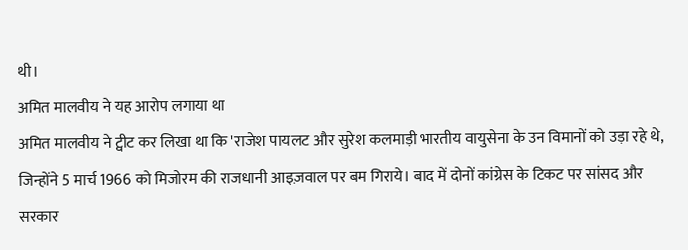थी।
अमित मालवीय ने यह आरोप लगाया था
अमित मालवीय ने ट्वीट कर लिखा था कि 'राजेश पायलट और सुरेश कलमाड़ी भारतीय वायुसेना के उन विमानों को उड़ा रहे थे, जिन्होंने 5 मार्च 1966 को मिजोरम की राजधानी आइज़वाल पर बम गिराये। बाद में दोनों कांग्रेस के टिकट पर सांसद और सरकार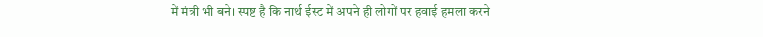में मंत्री भी बने। स्पष्ट है कि नार्थ ईस्ट में अपने ही लोगों पर हवाई हमला करने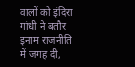वालों को इंदिरा गांधी ने बतौर इनाम राजनीति में जगह दी,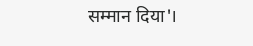सम्मान दिया'।